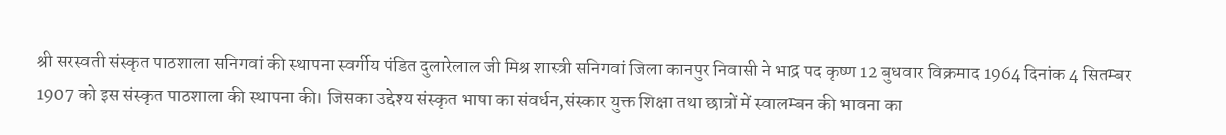श्री सरस्वती संस्कृत पाठशाला सनिगवां की स्थापना स्वर्गीय पंडित दुलारेलाल जी मिश्र शास्त्री सनिगवां जिला कानपुर निवासी ने भाद्र पद कृष्ण 12 बुधवार विक्रमाद 1964 दिनांक 4 सितम्बर 1907 को इस संस्कृत पाठशाला की स्थापना की। जिसका उद्देश्य संस्कृत भाषा का संवर्धन,संस्कार युक्त शिक्षा तथा छात्रों में स्वालम्बन की भावना का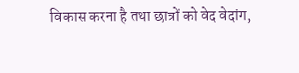विकास करना है तथा छात्रों को वेद वेदांग,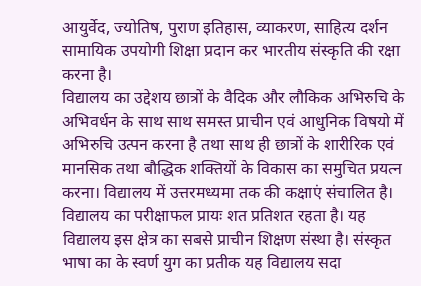आयुर्वेद, ज्योतिष, पुराण इतिहास, व्याकरण, साहित्य दर्शन सामायिक उपयोगी शिक्षा प्रदान कर भारतीय संस्कृति की रक्षा करना है।
विद्यालय का उद्देशय छात्रों के वैदिक और लौकिक अभिरुचि के अभिवर्धन के साथ साथ समस्त प्राचीन एवं आधुनिक विषयो में अभिरुचि उत्पन करना है तथा साथ ही छात्रों के शारीरिक एवं मानसिक तथा बौद्धिक शक्तियों के विकास का समुचित प्रयत्न करना। विद्यालय में उत्तरमध्यमा तक की कक्षाएं संचालित है। विद्यालय का परीक्षाफल प्रायः शत प्रतिशत रहता है। यह विद्यालय इस क्षेत्र का सबसे प्राचीन शिक्षण संस्था है। संस्कृत भाषा का के स्वर्ण युग का प्रतीक यह विद्यालय सदा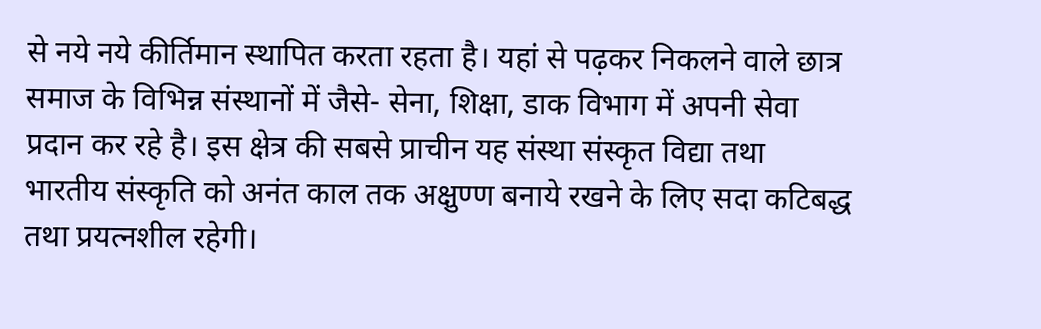से नये नये कीर्तिमान स्थापित करता रहता है। यहां से पढ़कर निकलने वाले छात्र समाज के विभिन्न संस्थानों में जैसे- सेना, शिक्षा, डाक विभाग में अपनी सेवा प्रदान कर रहे है। इस क्षेत्र की सबसे प्राचीन यह संस्था संस्कृत विद्या तथा भारतीय संस्कृति को अनंत काल तक अक्षुण्ण बनाये रखने के लिए सदा कटिबद्ध तथा प्रयत्नशील रहेगी।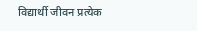विद्यार्थी जीवन प्रत्येक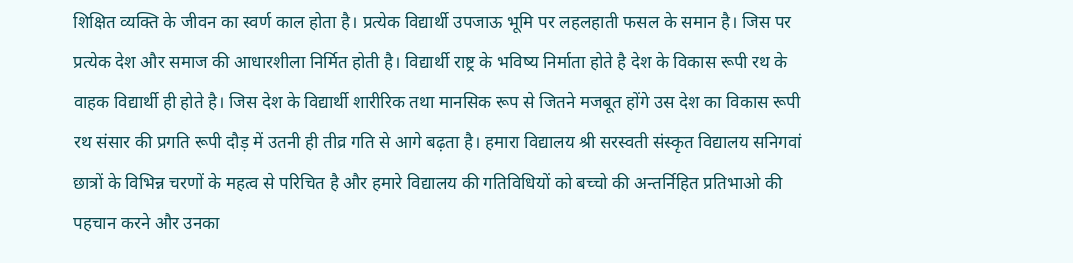शिक्षित व्यक्ति के जीवन का स्वर्ण काल होता है। प्रत्येक विद्यार्थी उपजाऊ भूमि पर लहलहाती फसल के समान है। जिस पर प्रत्येक देश और समाज की आधारशीला निर्मित होती है। विद्यार्थी राष्ट्र के भविष्य निर्माता होते है देश के विकास रूपी रथ के वाहक विद्यार्थी ही होते है। जिस देश के विद्यार्थी शारीरिक तथा मानसिक रूप से जितने मजबूत होंगे उस देश का विकास रूपी रथ संसार की प्रगति रूपी दौड़ में उतनी ही तीव्र गति से आगे बढ़ता है। हमारा विद्यालय श्री सरस्वती संस्कृत विद्यालय सनिगवां छात्रों के विभिन्न चरणों के महत्व से परिचित है और हमारे विद्यालय की गतिविधियों को बच्चो की अन्तर्निहित प्रतिभाओ की पहचान करने और उनका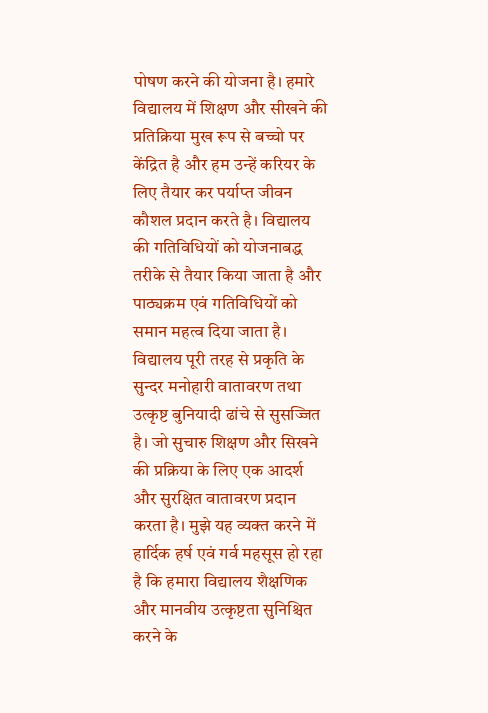पोषण करने की योजना है। हमारे विद्यालय में शिक्षण और सीखने की प्रतिक्रिया मुख रूप से बच्चो पर केंद्रित है और हम उन्हें करियर के लिए तैयार कर पर्याप्त जीवन कौशल प्रदान करते है। विद्यालय की गतिविधियों को योजनाबद्ध तरीके से तैयार किया जाता है और पाठ्यक्रम एवं गतिविधियों को समान महत्व दिया जाता है। विद्यालय पूरी तरह से प्रकृति के सुन्दर मनोहारी वातावरण तथा उत्कृष्ट बुनियादी ढांचे से सुसज्जित है। जो सुचारु शिक्षण और सिखने की प्रक्रिया के लिए एक आदर्श और सुरक्षित वातावरण प्रदान करता है। मुझे यह व्यक्त करने में हार्दिक हर्ष एवं गर्व महसूस हो रहा है कि हमारा विद्यालय शैक्षणिक और मानवीय उत्कृष्टता सुनिश्चित करने के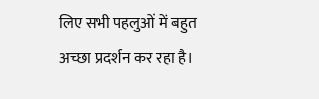लिए सभी पहलुओं में बहुत अच्छा प्रदर्शन कर रहा है।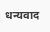धन्यवाद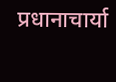प्रधानाचार्या